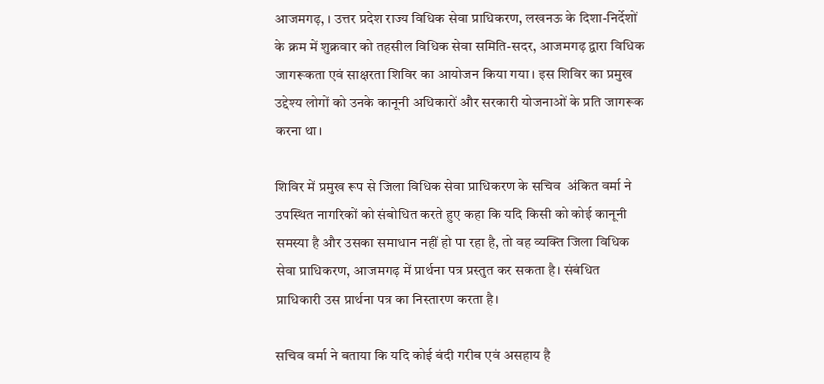आजमगढ़, । उत्तर प्रदेश राज्य विधिक सेवा प्राधिकरण, लखनऊ के दिशा-निर्देशों के क्रम में शुक्रवार को तहसील विधिक सेवा समिति-सदर, आजमगढ़ द्वारा विधिक जागरूकता एवं साक्षरता शिविर का आयोजन किया गया। इस शिविर का प्रमुख उद्देश्य लोगों को उनके कानूनी अधिकारों और सरकारी योजनाओं के प्रति जागरूक करना था।

शिविर में प्रमुख रूप से जिला विधिक सेवा प्राधिकरण के सचिव  अंकित वर्मा ने उपस्थित नागरिकों को संबोधित करते हुए कहा कि यदि किसी को कोई कानूनी समस्या है और उसका समाधान नहीं हो पा रहा है, तो वह व्यक्ति जिला विधिक सेवा प्राधिकरण, आजमगढ़ में प्रार्थना पत्र प्रस्तुत कर सकता है। संबंधित प्राधिकारी उस प्रार्थना पत्र का निस्तारण करता है।

सचिव वर्मा ने बताया कि यदि कोई बंदी गरीब एवं असहाय है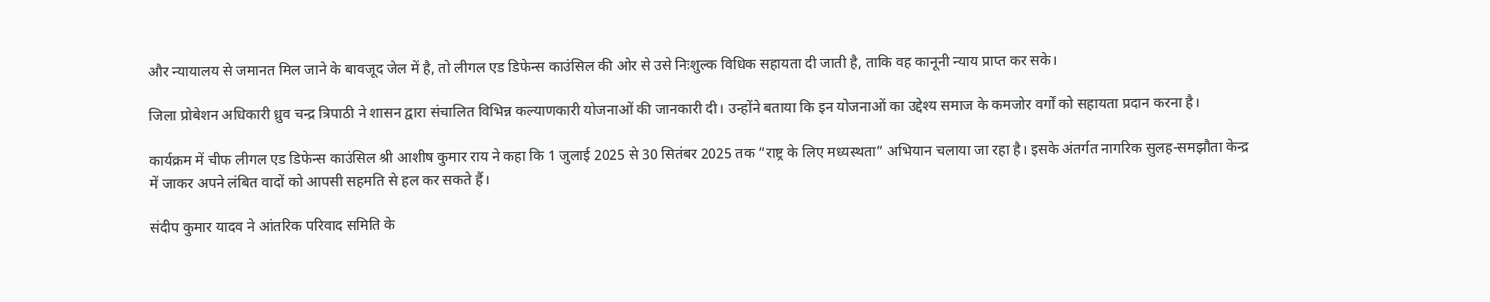और न्यायालय से जमानत मिल जाने के बावजूद जेल में है, तो लीगल एड डिफेन्स काउंसिल की ओर से उसे निःशुल्क विधिक सहायता दी जाती है, ताकि वह कानूनी न्याय प्राप्त कर सके।

जिला प्रोबेशन अधिकारी ध्रुव चन्द्र त्रिपाठी ने शासन द्वारा संचालित विभिन्न कल्याणकारी योजनाओं की जानकारी दी। उन्होंने बताया कि इन योजनाओं का उद्देश्य समाज के कमजोर वर्गों को सहायता प्रदान करना है।

कार्यक्रम में चीफ लीगल एड डिफेन्स काउंसिल श्री आशीष कुमार राय ने कहा कि 1 जुलाई 2025 से 30 सितंबर 2025 तक “राष्ट्र के लिए मध्यस्थता” अभियान चलाया जा रहा है। इसके अंतर्गत नागरिक सुलह-समझौता केन्द्र में जाकर अपने लंबित वादों को आपसी सहमति से हल कर सकते हैं।

संदीप कुमार यादव ने आंतरिक परिवाद समिति के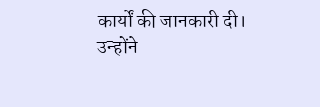कार्यों की जानकारी दी। उन्होंने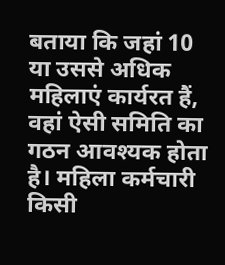बताया कि जहां 10 या उससे अधिक महिलाएं कार्यरत हैं, वहां ऐसी समिति का गठन आवश्यक होता है। महिला कर्मचारी किसी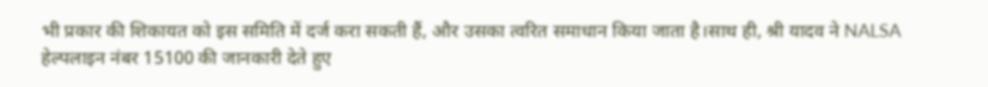भी प्रकार की शिकायत को इस समिति में दर्ज करा सकती हैं, और उसका त्वरित समाधान किया जाता है।साथ ही, श्री यादव ने NALSA हेल्पलाइन नंबर 15100 की जानकारी देते हुए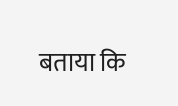बताया कि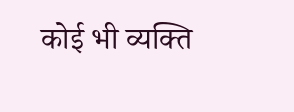कोई भी व्यक्ति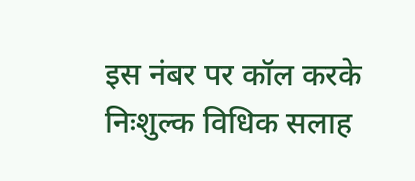इस नंबर पर कॉल करके निःशुल्क विधिक सलाह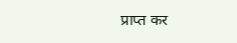प्राप्त कर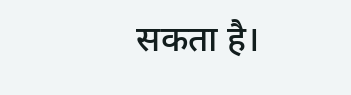सकता है।